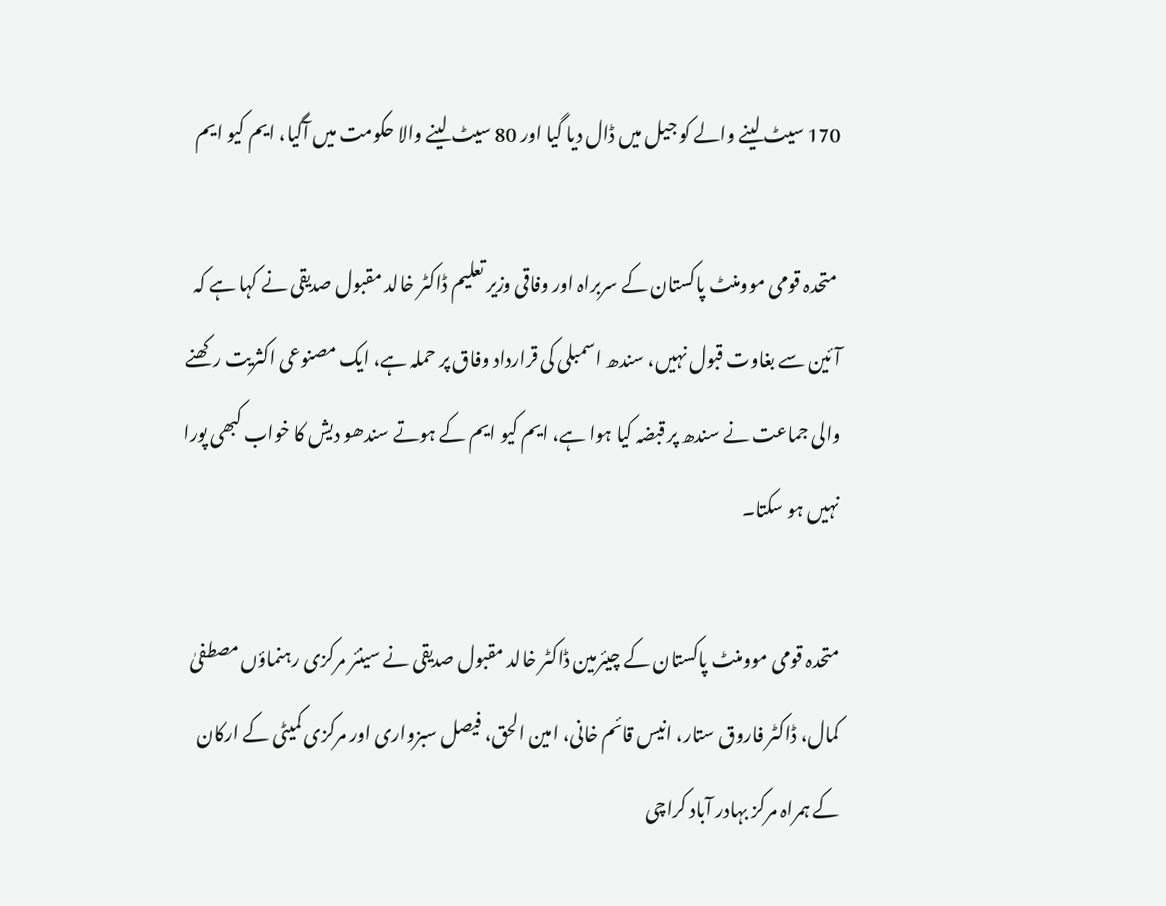170 سیٹ لینے والے کو جیل میں ڈال دیا گیا اور 80 سیٹ لینے والا حکومت میں آگیا، ایم کیو ایم

 متحدہ قومی موومنٹ پاکستان کے سربراہ اور وفاقی وزیر تعلیم ڈاکٹر خالد مقبول صدیقی نے کہا ہے کہ آئین سے بغاوت قبول نہیں، سندھ اسمبلی کی قرارداد وفاق پر حملہ ہے، ایک مصنوعی اکثریت رکھنے والی جماعت نے سندھ پر قبضہ کیا ہوا ہے، ایم کیو ایم کے ہوتے سندھو دیش کا خواب کبھی پورا نہیں ہو سکتا۔

متحدہ قومی موومنٹ پاکستان کے چیئرمین ڈاکٹر خالد مقبول صدیقی نے سینئر مرکزی رہنماؤں مصطفیٰ کمال، ڈاکٹر فاروق ستار، انیس قائم خانی، امین الحق، فیصل سبزواری اور مرکزی کمیٹی کے ارکان کے ہمراہ مرکز بہادر آباد کراچی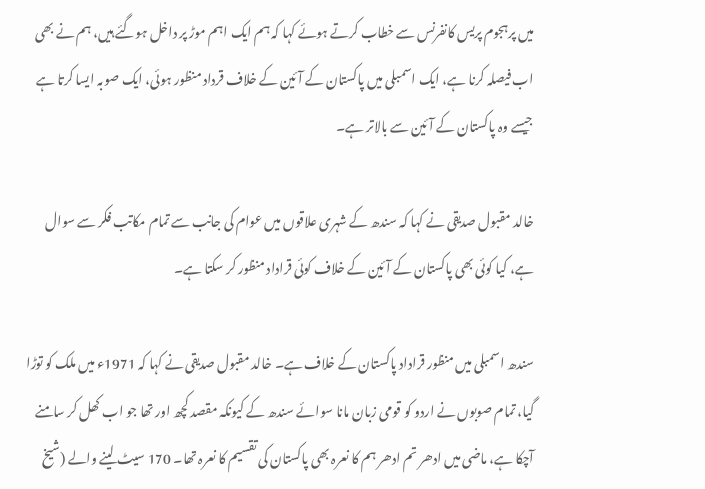میں پرہجوم پریس کانفرنس سے خطاب کرتے ہوئے کہا کہ ہم ایک اہم موڑ پر داخل ہوگئے ہیں، ہم نے بھی اب فیصلہ کرنا ہے، ایک اسمبلی میں پاکستان کے آئین کے خلاف قرداد منظور ہوئی، ایک صوبہ ایسا کرتا ہے جیسے وہ پاکستان کے آئین سے بالاتر ہے۔

خالد مقبول صدیقی نے کہا کہ سندھ کے شہری علاقوں میں عوام کی جانب سے تمام مکاتب فکر سے سوال ہے، کیا کوئی بھی پاکستان کے آئین کے خلاف کوئی قراداد منظور کر سکتا ہے۔

سندھ اسمبلی میں منظور قراداد پاکستان کے خلاف ہے۔ خالد مقبول صدیقی نے کہا کہ 1971ء میں ملک کو توڑا گیا، تمام صوبوں نے اردو کو قومی زبان مانا سوائے سندھ کے کیونکہ مقصد کچھ اور تھا جو اب کھل کر سامنے آچکا ہے، ماضی میں ادھر تم ادھر ہم کا نعرہ بھی پاکستان کی تقسیم کا نعرہ تھا۔ 170 سیٹ لینے والے (شیخ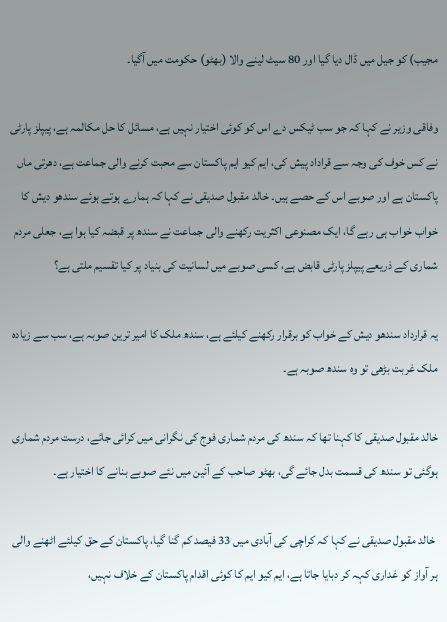مجیب) کو جیل میں ڈال دیا گیا اور 80 سیٹ لینے والا (بھٹو) حکومت میں آگیا۔

وفاقی وزیر نے کہا کہ جو سب ٹیکس دے اس کو کوئی اختیار نہیں ہے، مسائل کا حل مکالمہ ہے، پیپلز پارٹی نے کس خوف کی وجہ سے قراداد پیش کی، ایم کیو ایم پاکستان سے محبت کرنے والی جماعت ہے، دھرتی ماں پاکستان ہے اور صوبے اس کے حصے ہیں۔ خالد مقبول صدیقی نے کہا کہ ہمارے ہوتے ہوئے سندھو دیش کا خواب خواب ہی رہے گا، ایک مصنوعی اکثریت رکھنے والی جماعت نے سندھ پر قبضہ کیا ہوا ہے، جعلی مردم شماری کے ذریعے پیپلز پارٹی قابض ہے، کسی صوبے میں لسانیت کی بنیاد پر کیا تقسیم ملتی ہے؟

یہ قرارداد سندھو دیش کے خواب کو برقرار رکھنے کیلئے ہے، سندھ ملک کا امیر ترین صوبہ ہے، سب سے زیادہ ملک غربت بڑھی تو وہ سندھ صوبہ ہے۔

خالد مقبول صدیقی کا کہنا تھا کہ سندھ کی مردم شماری فوج کی نگرانی میں کرائی جائے، درست مردم شماری ہوگئی تو سندھ کی قسمت بدل جائے گی، بھٹو صاحب کے آئین میں نئے صوبے بنانے کا اختیار ہے۔

 خالد مقبول صدیقی نے کہا کہ کراچی کی آبادی میں 33 فیصد کم گنا گیا، پاکستان کے حق کیلئے اٹھنے والی ہر آواز کو غداری کہہ کر دبایا جاتا ہے، ایم کیو ایم کا کوئی اقدام پاکستان کے خلاف نہیں،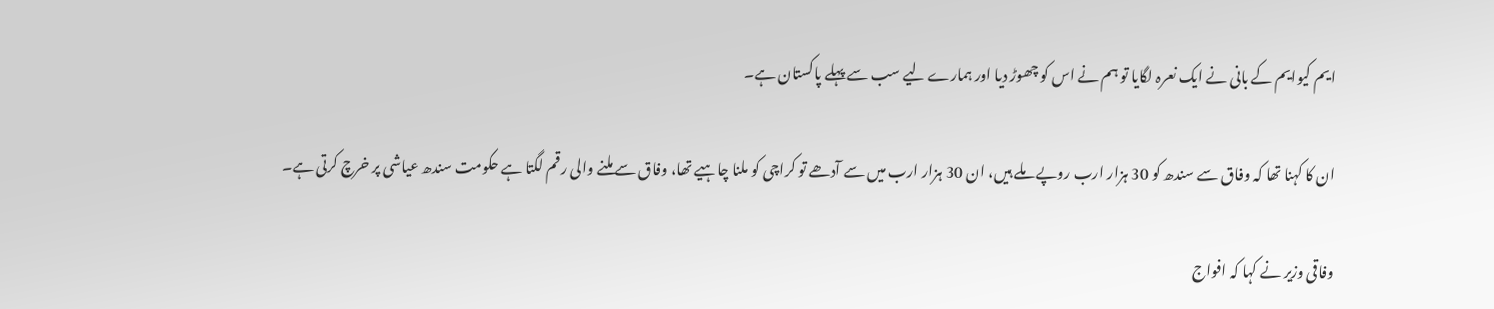ایم کیوایم کے بانی نے ایک نعرہ لگایا تو ہم نے اس کو چھوڑ دیا اور ہمارے لیے سب سے پہلے پاکستان ہے۔

ان کا کہنا تھا کہ وفاق سے سندھ کو 30 ہزار ارب روپے ملے ہیں، ان 30 ہزار ارب میں سے آدھے تو کراچی کو ملنا چاہیے تھا، وفاق سے ملنے والی رقم لگتا ہے حکومت سندھ عیاشی پر خرچ کرتی ہے۔

وفاقی وزیر نے کہا کہ افواج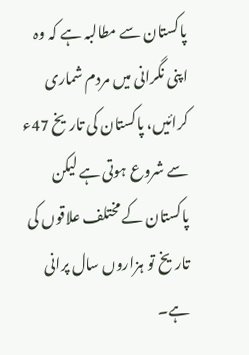پاکستان سے مطالبہ ہے کہ وہ اپنی نگرانی میں مردم شماری کرائیں، پاکستان کی تاریخ 47ء سے شروع ہوتی ہے لیکن پاکستان کے مختلف علاقوں کی تاریخ تو ہزاروں سال پرانی ہے۔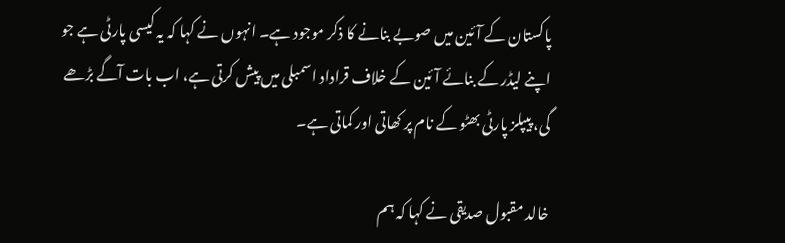پاکستان کے آئین میں صوبے بنانے کا ذکر موجود ہے۔ انہوں نے کہا کہ یہ کیسی پارٹی ہے جو اپنے لیڈر کے بنائے آئین کے خلاف قراداد اسمبلی میں پیش کرتی ہے، اب بات آگے بڑھے گی، پیپلز پارٹی بھٹو کے نام پر کھاتی اور کماتی ہے۔

خالد مقبول صدیقی نے کہا کہ ہم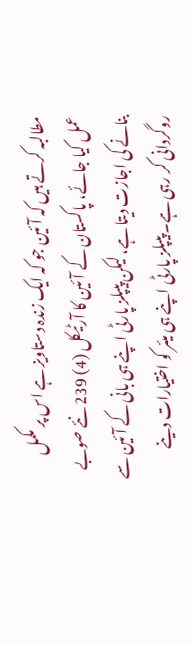مطالبہ کرتے ہیں کہ آئین جو کہ ایک زندہ دستاویز ہے اس پر مکمل عمل کیا جائے، پاکستان کے آئین کا آرٹیکل (4) 239 نئے صوبے بنانے کی اجازت دیتا ہے، لیکن پیپلز پارٹی اپنے ہی بانی کے آئین سے روگردانی کر رہی ہے۔ پیپلز پارٹی اپنے ہی میئر کو اختیارات دینے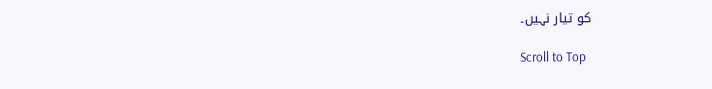کو تیار نہیں۔

Scroll to Top